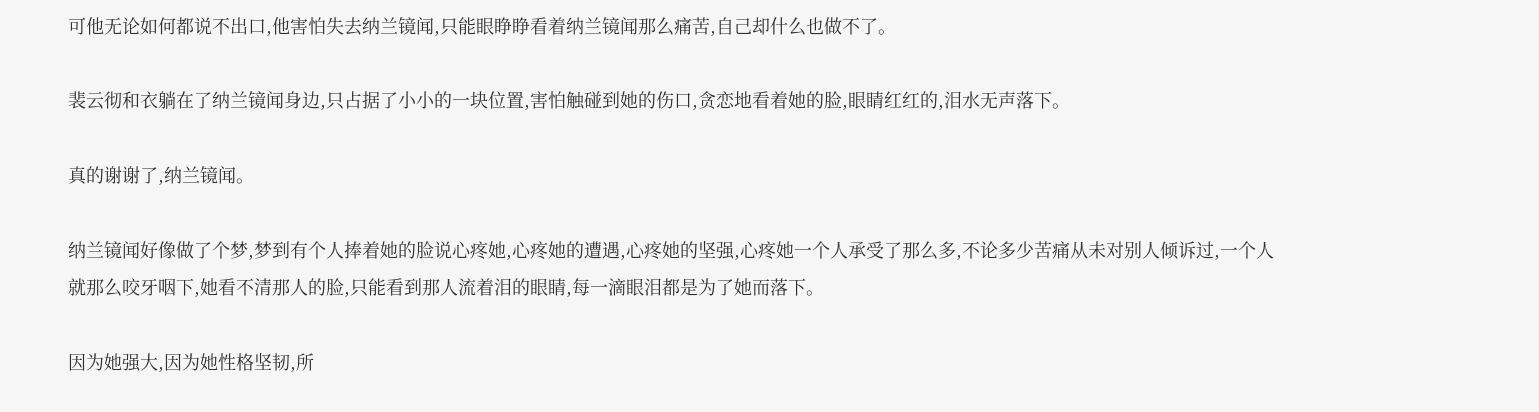可他无论如何都说不出口,他害怕失去纳兰镜闻,只能眼睁睁看着纳兰镜闻那么痛苦,自己却什么也做不了。

裴云彻和衣躺在了纳兰镜闻身边,只占据了小小的一块位置,害怕触碰到她的伤口,贪恋地看着她的脸,眼睛红红的,泪水无声落下。

真的谢谢了,纳兰镜闻。

纳兰镜闻好像做了个梦,梦到有个人捧着她的脸说心疼她,心疼她的遭遇,心疼她的坚强,心疼她一个人承受了那么多,不论多少苦痛从未对别人倾诉过,一个人就那么咬牙咽下,她看不清那人的脸,只能看到那人流着泪的眼睛,每一滴眼泪都是为了她而落下。

因为她强大,因为她性格坚韧,所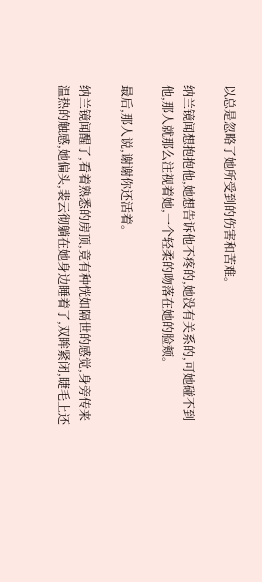以总是忽略了她所受到的伤害和苦难。

纳兰镜闻想抱抱他,她想告诉他不疼的,她没有关系的,可她碰不到他,那人就那么注视着她,一个轻柔的吻落在她的脸颊。

最后,那人说,谢谢你还活着。

纳兰镜闻醒了,看着熟悉的房顶,竟有种恍如隔世的感觉,身旁传来温热的触感,她偏头,裴云彻躺在她身边睡着了,双眸紧闭,睫毛上还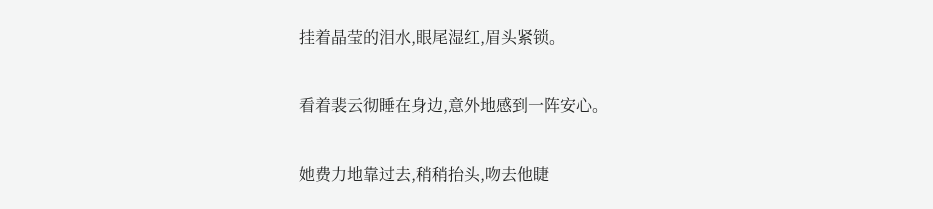挂着晶莹的泪水,眼尾湿红,眉头紧锁。

看着裴云彻睡在身边,意外地感到一阵安心。

她费力地靠过去,稍稍抬头,吻去他睫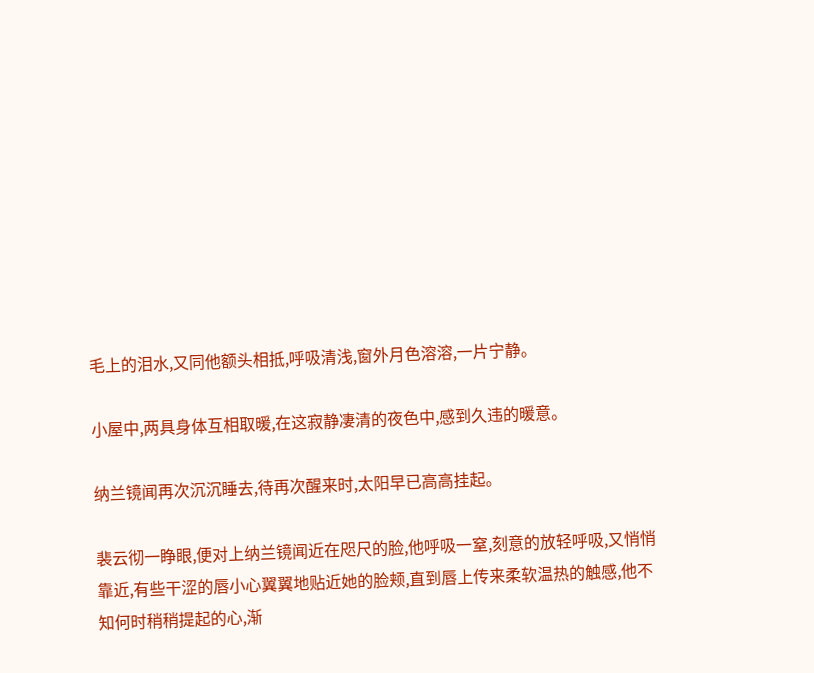毛上的泪水,又同他额头相抵,呼吸清浅,窗外月色溶溶,一片宁静。

小屋中,两具身体互相取暖,在这寂静凄清的夜色中,感到久违的暖意。

纳兰镜闻再次沉沉睡去,待再次醒来时,太阳早已高高挂起。

裴云彻一睁眼,便对上纳兰镜闻近在咫尺的脸,他呼吸一窒,刻意的放轻呼吸,又悄悄靠近,有些干涩的唇小心翼翼地贴近她的脸颊,直到唇上传来柔软温热的触感,他不知何时稍稍提起的心,渐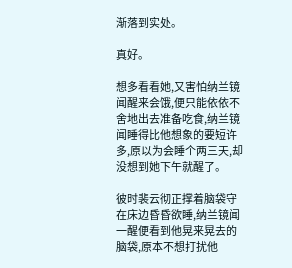渐落到实处。

真好。

想多看看她,又害怕纳兰镜闻醒来会饿,便只能依依不舍地出去准备吃食,纳兰镜闻睡得比他想象的要短许多,原以为会睡个两三天,却没想到她下午就醒了。

彼时裴云彻正撑着脑袋守在床边昏昏欲睡,纳兰镜闻一醒便看到他晃来晃去的脑袋,原本不想打扰他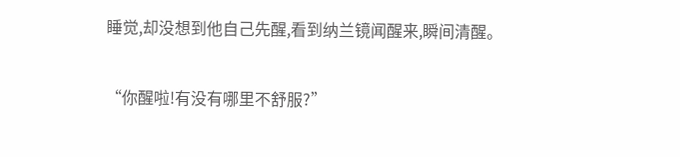睡觉,却没想到他自己先醒,看到纳兰镜闻醒来,瞬间清醒。

“你醒啦!有没有哪里不舒服?”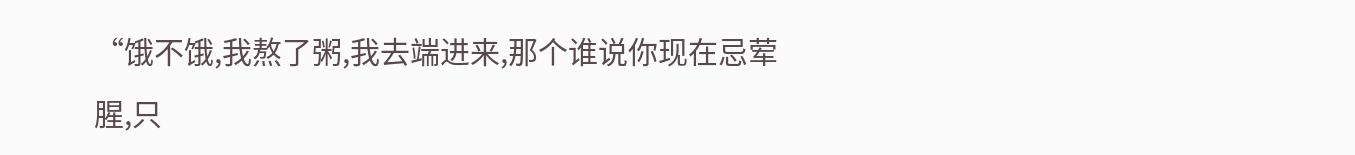“饿不饿,我熬了粥,我去端进来,那个谁说你现在忌荤腥,只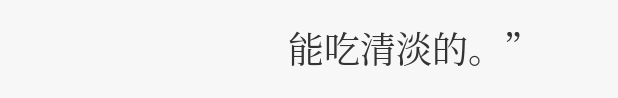能吃清淡的。”